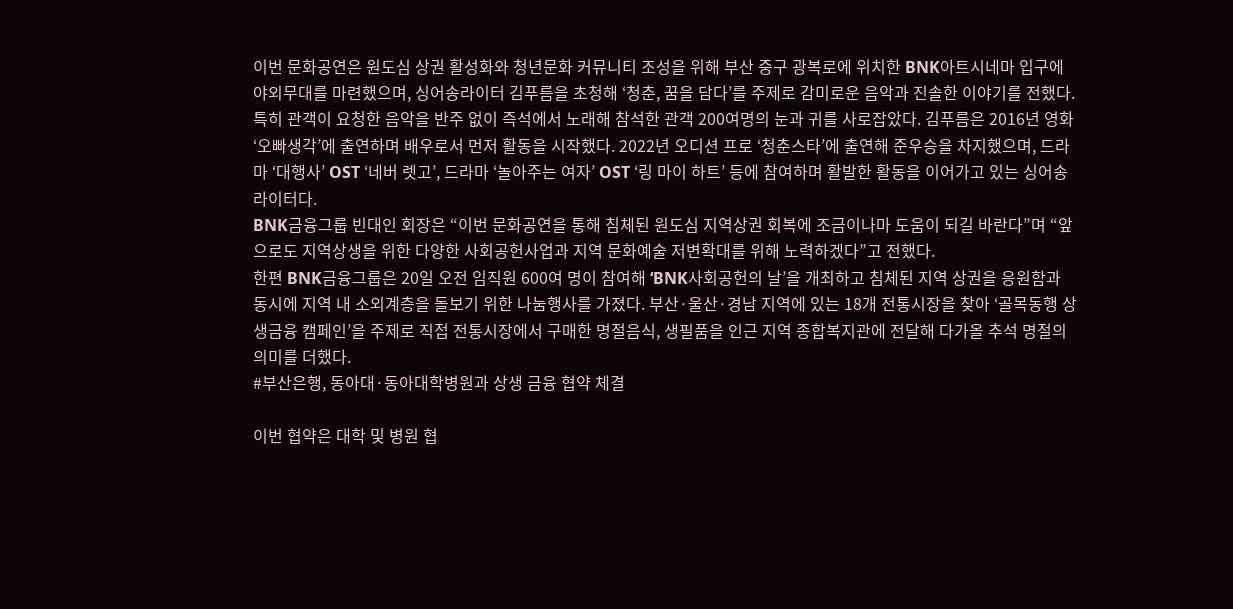이번 문화공연은 원도심 상권 활성화와 청년문화 커뮤니티 조성을 위해 부산 중구 광복로에 위치한 BNK아트시네마 입구에 야외무대를 마련했으며, 싱어송라이터 김푸름을 초청해 ‘청춘, 꿈을 담다’를 주제로 감미로운 음악과 진솔한 이야기를 전했다.
특히 관객이 요청한 음악을 반주 없이 즉석에서 노래해 참석한 관객 200여명의 눈과 귀를 사로잡았다. 김푸름은 2016년 영화 ‘오빠생각’에 출연하며 배우로서 먼저 활동을 시작했다. 2022년 오디션 프로 ‘청춘스타’에 출연해 준우승을 차지했으며, 드라마 ‘대행사’ OST ‘네버 렛고’, 드라마 ‘놀아주는 여자’ OST ‘링 마이 하트’ 등에 참여하며 활발한 활동을 이어가고 있는 싱어송라이터다.
BNK금융그룹 빈대인 회장은 “이번 문화공연을 통해 침체된 원도심 지역상권 회복에 조금이나마 도움이 되길 바란다”며 “앞으로도 지역상생을 위한 다양한 사회공헌사업과 지역 문화예술 저변확대를 위해 노력하겠다”고 전했다.
한편 BNK금융그룹은 20일 오전 임직원 600여 명이 참여해 ‘BNK사회공헌의 날’을 개최하고 침체된 지역 상권을 응원함과 동시에 지역 내 소외계층을 돌보기 위한 나눔행사를 가졌다. 부산·울산·경남 지역에 있는 18개 전통시장을 찾아 ‘골목동행 상생금융 캠페인’을 주제로 직접 전통시장에서 구매한 명절음식, 생필품을 인근 지역 종합복지관에 전달해 다가올 추석 명절의 의미를 더했다.
#부산은행, 동아대·동아대학병원과 상생 금융 협약 체결

이번 협약은 대학 및 병원 협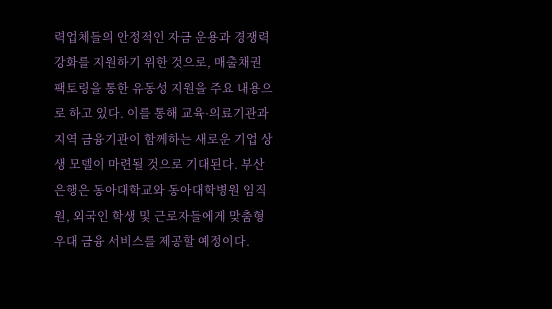력업체들의 안정적인 자금 운용과 경쟁력 강화를 지원하기 위한 것으로, 매출채권 팩토링을 통한 유동성 지원을 주요 내용으로 하고 있다. 이를 통해 교육·의료기관과 지역 금융기관이 함께하는 새로운 기업 상생 모델이 마련될 것으로 기대된다. 부산은행은 동아대학교와 동아대학병원 임직원, 외국인 학생 및 근로자들에게 맞춤형 우대 금융 서비스를 제공할 예정이다.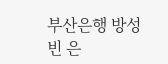부산은행 방성빈 은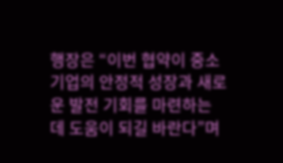행장은 “이번 협약이 중소기업의 안정적 성장과 새로운 발전 기회를 마련하는 데 도움이 되길 바란다”며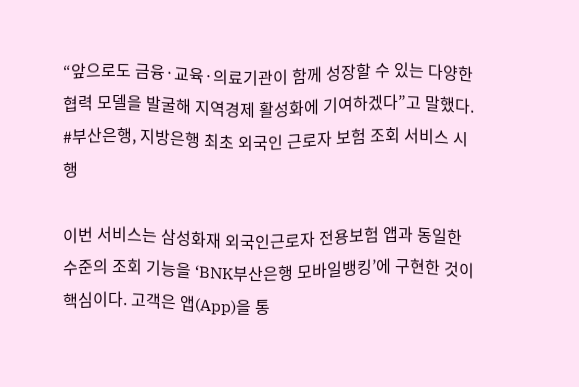“앞으로도 금융·교육·의료기관이 함께 성장할 수 있는 다양한 협력 모델을 발굴해 지역경제 활성화에 기여하겠다”고 말했다.
#부산은행, 지방은행 최초 외국인 근로자 보험 조회 서비스 시행

이번 서비스는 삼성화재 외국인근로자 전용보험 앱과 동일한 수준의 조회 기능을 ‘BNK부산은행 모바일뱅킹’에 구현한 것이 핵심이다. 고객은 앱(App)을 통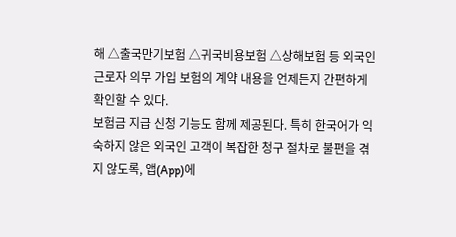해 △출국만기보험 △귀국비용보험 △상해보험 등 외국인 근로자 의무 가입 보험의 계약 내용을 언제든지 간편하게 확인할 수 있다.
보험금 지급 신청 기능도 함께 제공된다. 특히 한국어가 익숙하지 않은 외국인 고객이 복잡한 청구 절차로 불편을 겪지 않도록, 앱(App)에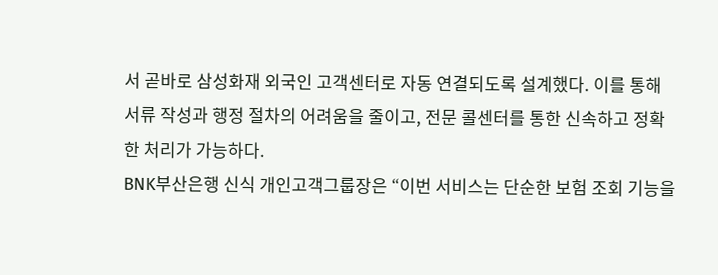서 곧바로 삼성화재 외국인 고객센터로 자동 연결되도록 설계했다. 이를 통해 서류 작성과 행정 절차의 어려움을 줄이고, 전문 콜센터를 통한 신속하고 정확한 처리가 가능하다.
BNK부산은행 신식 개인고객그룹장은 “이번 서비스는 단순한 보험 조회 기능을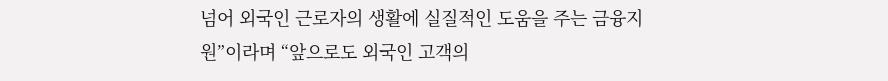넘어 외국인 근로자의 생활에 실질적인 도움을 주는 금융지원”이라며 “앞으로도 외국인 고객의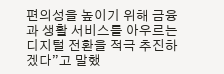편의성을 높이기 위해 금융과 생활 서비스를 아우르는 디지털 전환을 적극 추진하겠다”고 말했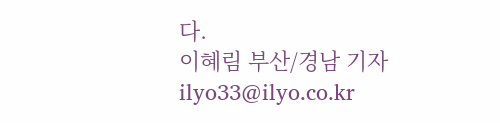다.
이혜림 부산/경남 기자 ilyo33@ilyo.co.kr